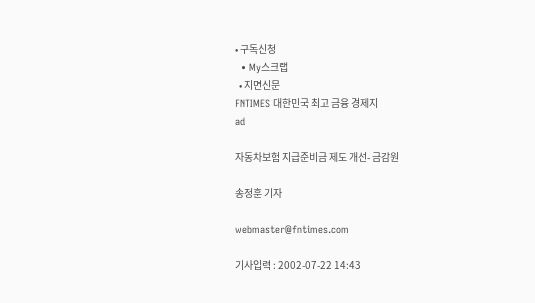• 구독신청
  • My스크랩
  • 지면신문
FNTIMES 대한민국 최고 금융 경제지
ad

자동차보험 지급준비금 제도 개선- 금감원

송정훈 기자

webmaster@fntimes.com

기사입력 : 2002-07-22 14:43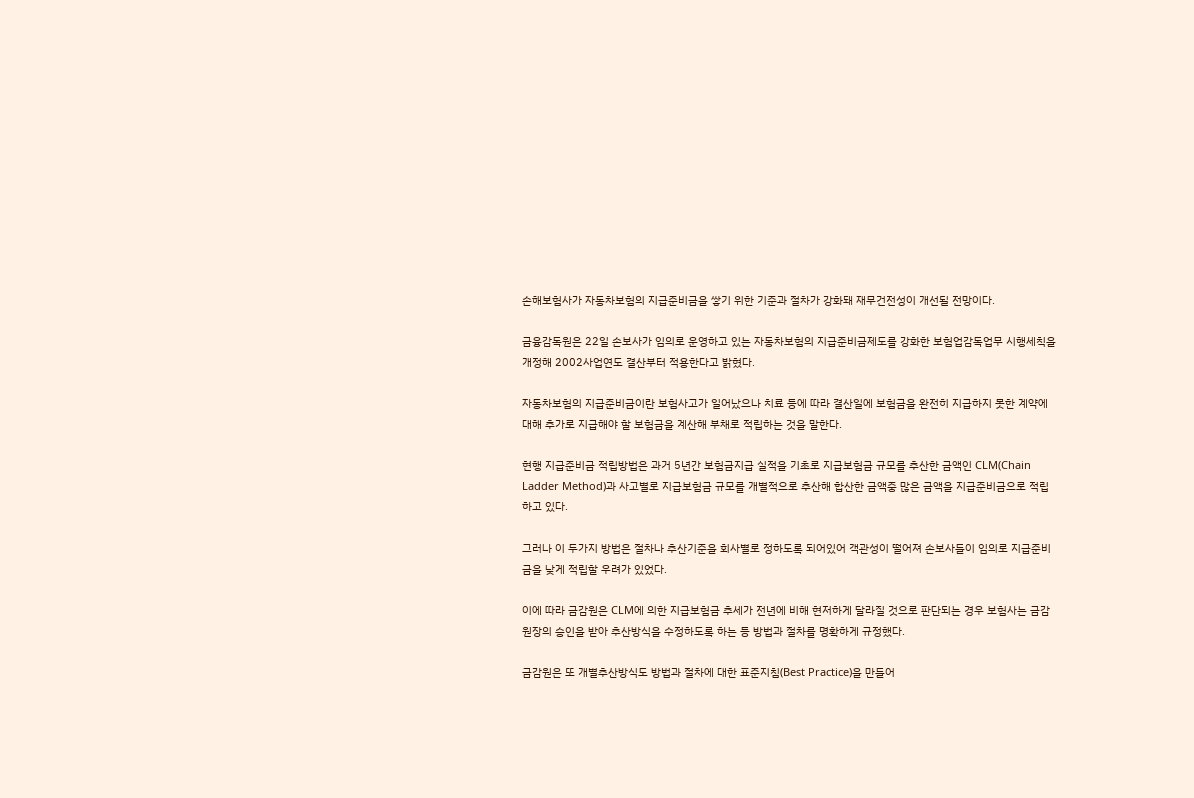손해보험사가 자동차보험의 지급준비금을 쌓기 위한 기준과 절차가 강화돼 재무건전성이 개선될 전망이다.

금융감독원은 22일 손보사가 임의로 운영하고 있는 자동차보험의 지급준비금제도를 강화한 보험업감독업무 시행세칙을 개정해 2002사업연도 결산부터 적용한다고 밝혔다.

자동차보험의 지급준비금이란 보험사고가 일어났으나 치료 등에 따라 결산일에 보험금을 완전히 지급하지 못한 계약에 대해 추가로 지급해야 할 보험금을 계산해 부채로 적립하는 것을 말한다.

현행 지급준비금 적립방법은 과거 5년간 보험금지급 실적을 기초로 지급보험금 규모를 추산한 금액인 CLM(Chain Ladder Method)과 사고별로 지급보험금 규모를 개별적으로 추산해 합산한 금액중 많은 금액을 지급준비금으로 적립하고 있다.

그러나 이 두가지 방법은 절차나 추산기준을 회사별로 정하도록 되어있어 객관성이 떨어져 손보사들이 임의로 지급준비금을 낮게 적립할 우려가 있었다.

이에 따라 금감원은 CLM에 의한 지급보험금 추세가 전년에 비해 현저하게 달라질 것으로 판단되는 경우 보험사는 금감원장의 승인을 받아 추산방식을 수정하도록 하는 등 방법과 절차를 명확하게 규정했다.

금감원은 또 개별추산방식도 방법과 절차에 대한 표준지침(Best Practice)을 만들어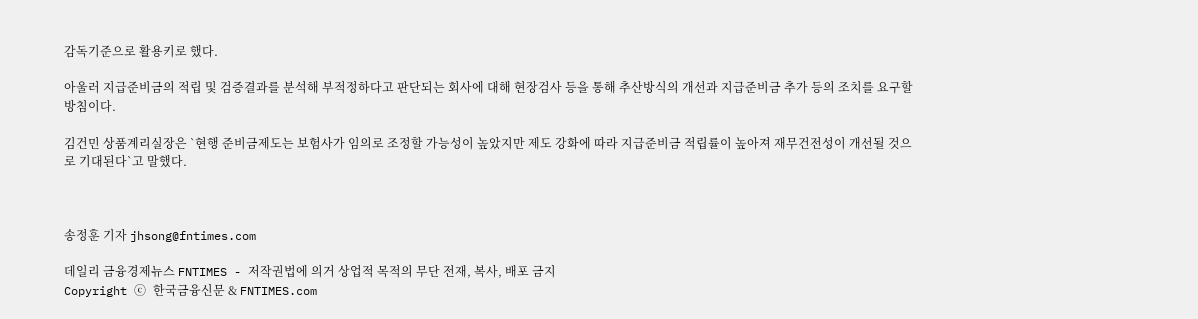감독기준으로 활용키로 했다.

아울러 지급준비금의 적립 및 검증결과를 분석해 부적정하다고 판단되는 회사에 대해 현장검사 등을 통해 추산방식의 개선과 지급준비금 추가 등의 조치를 요구할 방침이다.

김건민 상품계리실장은 `현행 준비금제도는 보험사가 임의로 조정할 가능성이 높았지만 제도 강화에 따라 지급준비금 적립률이 높아져 재무건전성이 개선될 것으로 기대된다`고 말했다.



송정훈 기자 jhsong@fntimes.com

데일리 금융경제뉴스 FNTIMES - 저작권법에 의거 상업적 목적의 무단 전재, 복사, 배포 금지
Copyright ⓒ 한국금융신문 & FNTIMES.com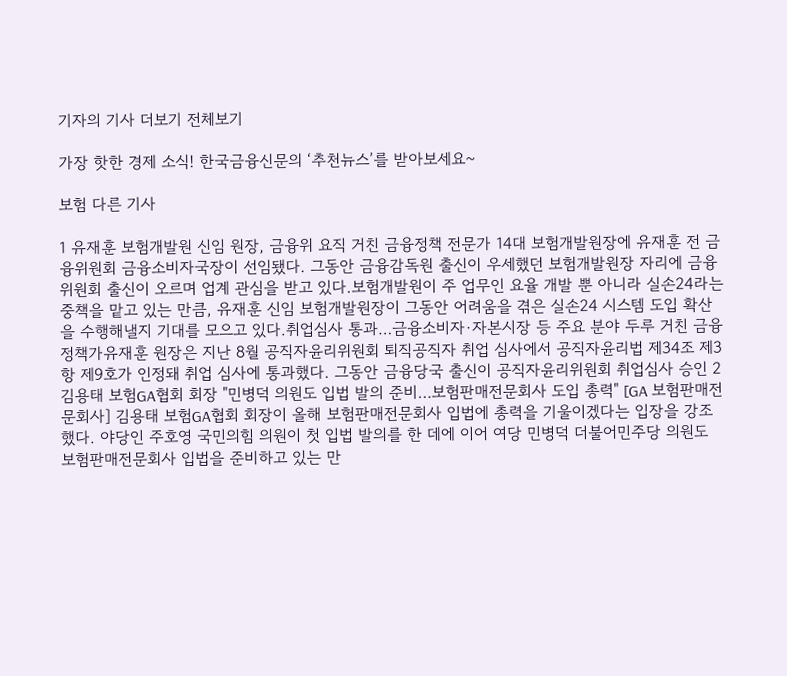기자의 기사 더보기 전체보기

가장 핫한 경제 소식! 한국금융신문의 ‘추천뉴스’를 받아보세요~

보험 다른 기사

1 유재훈 보험개발원 신임 원장, 금융위 요직 거친 금융정책 전문가 14대 보험개발원장에 유재훈 전 금융위원회 금융소비자국장이 선임됐다. 그동안 금융감독원 출신이 우세했던 보험개발원장 자리에 금융위원회 출신이 오르며 업계 관심을 받고 있다.보험개발원이 주 업무인 요율 개발 뿐 아니라 실손24라는 중책을 맡고 있는 만큼, 유재훈 신임 보험개발원장이 그동안 어려움을 겪은 실손24 시스템 도입 확산을 수행해낼지 기대를 모으고 있다.취업심사 통과…금융소비자·자본시장 등 주요 분야 두루 거친 금융 정책가유재훈 원장은 지난 8월 공직자윤리위원회 퇴직공직자 취업 심사에서 공직자윤리법 제34조 제3항 제9호가 인정돼 취업 심사에 통과했다. 그동안 금융당국 출신이 공직자윤리위원회 취업심사 승인 2 김용태 보험GA협회 회장 "민병덕 의원도 입법 발의 준비…보험판매전문회사 도입 총력" [GA 보험판매전문회사] 김용태 보험GA협회 회장이 올해 보험판매전문회사 입법에 총력을 기울이겠다는 입장을 강조했다. 야당인 주호영 국민의힘 의원이 첫 입법 발의를 한 데에 이어 여당 민병덕 더불어민주당 의원도 보험판매전문회사 입법을 준비하고 있는 만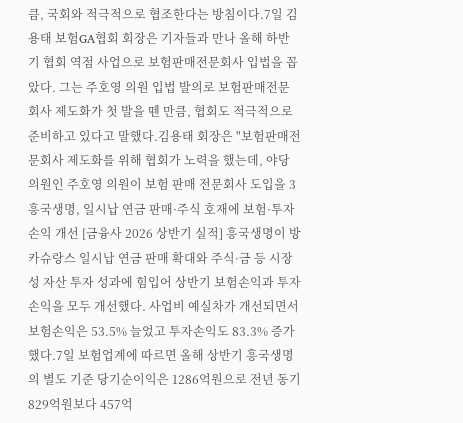큼, 국회와 적극적으로 협조한다는 방침이다.7일 김용태 보험GA협회 회장은 기자들과 만나 올해 하반기 협회 역점 사업으로 보험판매전문회사 입법을 꼽았다. 그는 주호영 의원 입법 발의로 보험판매전문회사 제도화가 첫 발을 뗀 만큼, 협회도 적극적으로 준비하고 있다고 말했다.김용태 회장은 "보험판매전문회사 제도화를 위해 협회가 노력을 했는데, 야당 의원인 주호영 의원이 보험 판매 전문회사 도입을 3 흥국생명, 일시납 연금 판매·주식 호재에 보험·투자손익 개선 [금융사 2026 상반기 실적] 흥국생명이 방카슈랑스 일시납 연금 판매 확대와 주식·금 등 시장성 자산 투자 성과에 힘입어 상반기 보험손익과 투자손익을 모두 개선했다. 사업비 예실차가 개선되면서 보험손익은 53.5% 늘었고 투자손익도 83.3% 증가했다.7일 보험업계에 따르면 올해 상반기 흥국생명의 별도 기준 당기순이익은 1286억원으로 전년 동기 829억원보다 457억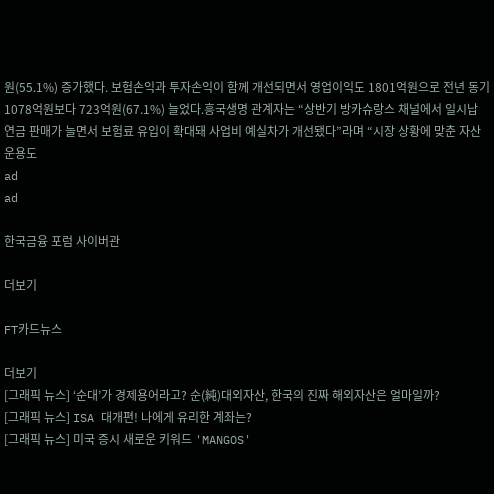원(55.1%) 증가했다. 보험손익과 투자손익이 함께 개선되면서 영업이익도 1801억원으로 전년 동기 1078억원보다 723억원(67.1%) 늘었다.흥국생명 관계자는 “상반기 방카슈랑스 채널에서 일시납 연금 판매가 늘면서 보험료 유입이 확대돼 사업비 예실차가 개선됐다”라며 “시장 상황에 맞춘 자산운용도
ad
ad

한국금융 포럼 사이버관

더보기

FT카드뉴스

더보기
[그래픽 뉴스] ‘순대’가 경제용어라고? 순(純)대외자산, 한국의 진짜 해외자산은 얼마일까?
[그래픽 뉴스] ISA 대개편! 나에게 유리한 계좌는?
[그래픽 뉴스] 미국 증시 새로운 키워드 'MANGOS'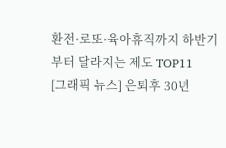환전·로또·육아휴직까지 하반기부터 달라지는 제도 TOP11
[그래픽 뉴스] 은퇴후 30년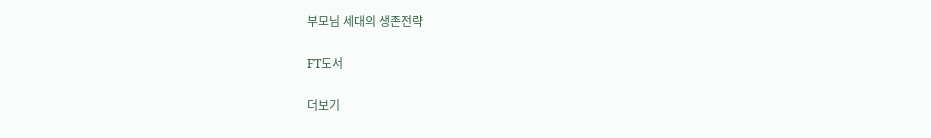부모님 세대의 생존전략

FT도서

더보기